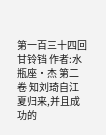第一百三十四回 甘铃铛 作者:水瓶座·杰 第二卷 知刘琦自江夏归来,并且成功的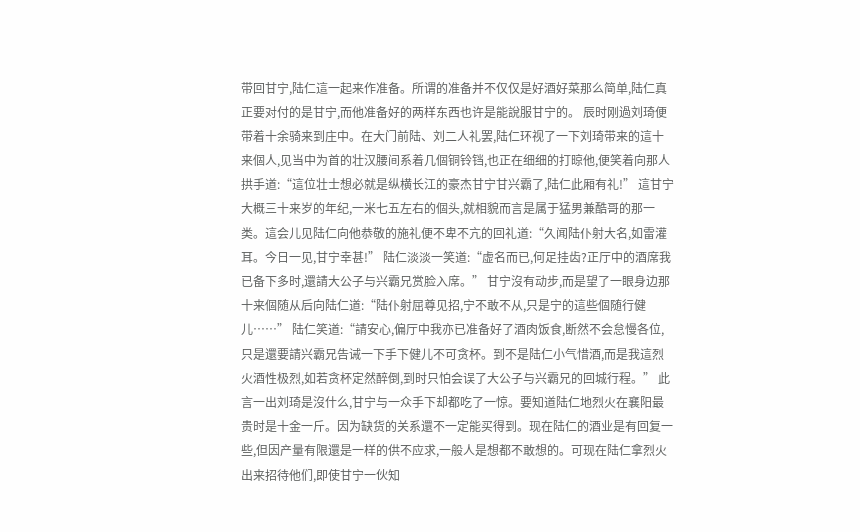带回甘宁,陆仁這一起来作准备。所谓的准备并不仅仅是好酒好菜那么简单,陆仁真正要对付的是甘宁,而他准备好的两样东西也许是能說服甘宁的。 辰时刚過刘琦便带着十余骑来到庄中。在大门前陆、刘二人礼罢,陆仁环视了一下刘琦带来的這十来個人,见当中为首的壮汉腰间系着几個铜铃铛,也正在细细的打晾他,便笑着向那人拱手道:“這位壮士想必就是纵横长江的豪杰甘宁甘兴霸了,陆仁此厢有礼!” 這甘宁大概三十来岁的年纪,一米七五左右的個头,就相貌而言是属于猛男兼酷哥的那一类。這会儿见陆仁向他恭敬的施礼便不卑不亢的回礼道:“久闻陆仆射大名,如雷灌耳。今日一见,甘宁幸甚!” 陆仁淡淡一笑道:“虚名而已,何足挂齿?正厅中的酒席我已备下多时,還請大公子与兴霸兄赏脸入席。” 甘宁沒有动步,而是望了一眼身边那十来個随从后向陆仁道:“陆仆射屈尊见招,宁不敢不从,只是宁的這些個随行健儿……” 陆仁笑道:“請安心,偏厅中我亦已准备好了酒肉饭食,断然不会怠慢各位,只是還要請兴霸兄告诫一下手下健儿不可贪杯。到不是陆仁小气惜酒,而是我這烈火酒性极烈,如若贪杯定然醉倒,到时只怕会误了大公子与兴霸兄的回城行程。” 此言一出刘琦是沒什么,甘宁与一众手下却都吃了一惊。要知道陆仁地烈火在襄阳最贵时是十金一斤。因为缺货的关系還不一定能买得到。现在陆仁的酒业是有回复一些,但因产量有限還是一样的供不应求,一般人是想都不敢想的。可现在陆仁拿烈火出来招待他们,即使甘宁一伙知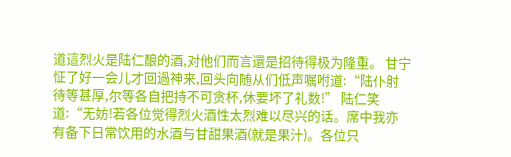道這烈火是陆仁酿的酒,对他们而言還是招待得极为隆重。 甘宁怔了好一会儿才回過神来,回头向随从们低声嘱咐道:“陆仆射待等甚厚,尔等各自把持不可贪杯,休要坏了礼数!” 陆仁笑道:“无妨!若各位觉得烈火酒性太烈难以尽兴的话。席中我亦有备下日常饮用的水酒与甘甜果酒(就是果汁)。各位只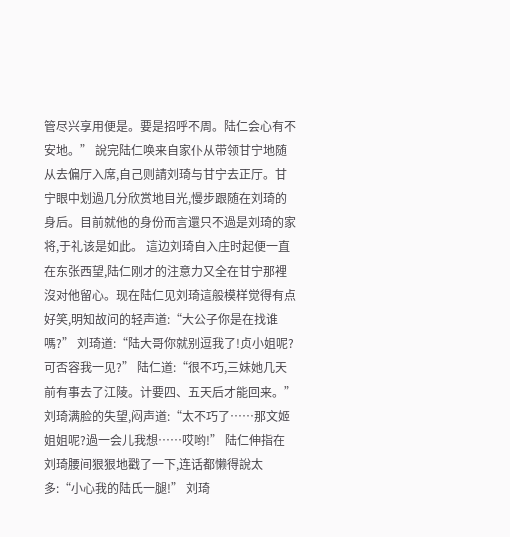管尽兴享用便是。要是招呼不周。陆仁会心有不安地。” 說完陆仁唤来自家仆从带领甘宁地随从去偏厅入席,自己则請刘琦与甘宁去正厅。甘宁眼中划過几分欣赏地目光,慢步跟随在刘琦的身后。目前就他的身份而言還只不過是刘琦的家将,于礼该是如此。 這边刘琦自入庄时起便一直在东张西望,陆仁刚才的注意力又全在甘宁那裡沒对他留心。现在陆仁见刘琦這般模样觉得有点好笑,明知故问的轻声道:“大公子你是在找谁嗎?” 刘琦道:“陆大哥你就别逗我了!贞小姐呢?可否容我一见?” 陆仁道:“很不巧,三妹她几天前有事去了江陵。计要四、五天后才能回来。” 刘琦满脸的失望,闷声道:“太不巧了……那文姬姐姐呢?過一会儿我想……哎哟!” 陆仁伸指在刘琦腰间狠狠地戳了一下,连话都懒得說太多:“小心我的陆氏一腿!” 刘琦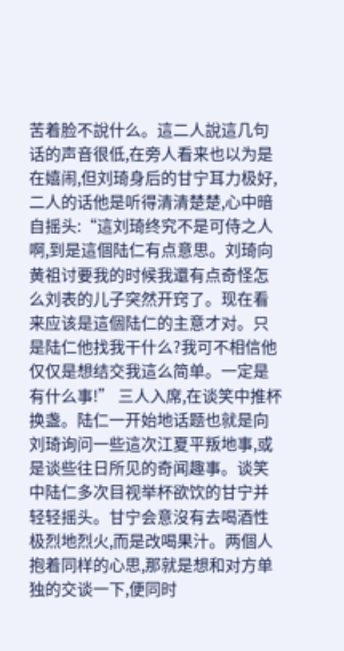苦着脸不說什么。這二人說這几句话的声音很低,在旁人看来也以为是在嬉闹,但刘琦身后的甘宁耳力极好,二人的话他是听得清清楚楚,心中暗自摇头:“這刘琦终究不是可侍之人啊,到是這個陆仁有点意思。刘琦向黄祖讨要我的时候我還有点奇怪怎么刘表的儿子突然开窍了。现在看来应该是這個陆仁的主意才对。只是陆仁他找我干什么?我可不相信他仅仅是想结交我這么简单。一定是有什么事!” 三人入席,在谈笑中推杯换盏。陆仁一开始地话题也就是向刘琦询问一些這次江夏平叛地事,或是谈些往日所见的奇闻趣事。谈笑中陆仁多次目视举杯欲饮的甘宁并轻轻摇头。甘宁会意沒有去喝酒性极烈地烈火,而是改喝果汁。两個人抱着同样的心思,那就是想和对方单独的交谈一下,便同时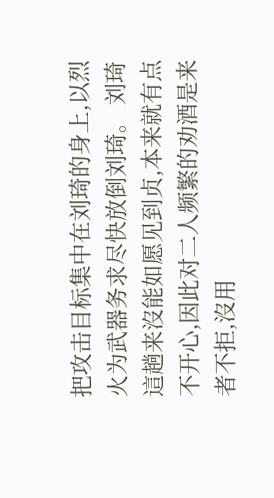把攻击目标集中在刘琦的身上,以烈火为武器务求尽快放倒刘琦。 刘琦這趟来沒能如愿见到贞,本来就有点不开心,因此对二人频繁的劝酒是来者不拒,沒用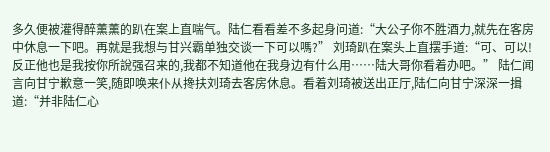多久便被灌得醉薰薰的趴在案上直喘气。陆仁看看差不多起身问道:“大公子你不胜酒力,就先在客房中休息一下吧。再就是我想与甘兴霸单独交谈一下可以嗎?” 刘琦趴在案头上直摆手道:“可、可以!反正他也是我按你所說强召来的,我都不知道他在我身边有什么用……陆大哥你看着办吧。” 陆仁闻言向甘宁歉意一笑,随即唤来仆从搀扶刘琦去客房休息。看着刘琦被送出正厅,陆仁向甘宁深深一揖道:“并非陆仁心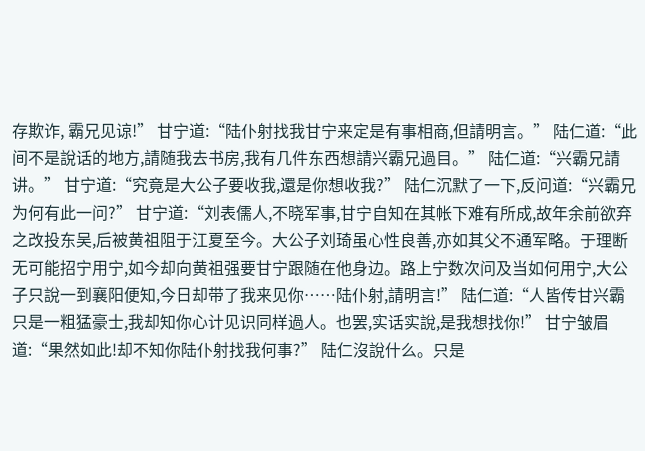存欺诈, 霸兄见谅!” 甘宁道:“陆仆射找我甘宁来定是有事相商,但請明言。” 陆仁道:“此间不是說话的地方,請随我去书房,我有几件东西想請兴霸兄過目。” 陆仁道:“兴霸兄請讲。” 甘宁道:“究竟是大公子要收我,還是你想收我?” 陆仁沉默了一下,反问道:“兴霸兄为何有此一问?” 甘宁道:“刘表儒人,不晓军事,甘宁自知在其帐下难有所成,故年余前欲弃之改投东吴,后被黄祖阻于江夏至今。大公子刘琦虽心性良善,亦如其父不通军略。于理断无可能招宁用宁,如今却向黄祖强要甘宁跟随在他身边。路上宁数次问及当如何用宁,大公子只說一到襄阳便知,今日却带了我来见你……陆仆射,請明言!” 陆仁道:“人皆传甘兴霸只是一粗猛豪士,我却知你心计见识同样過人。也罢,实话实說,是我想找你!” 甘宁皱眉道:“果然如此!却不知你陆仆射找我何事?” 陆仁沒說什么。只是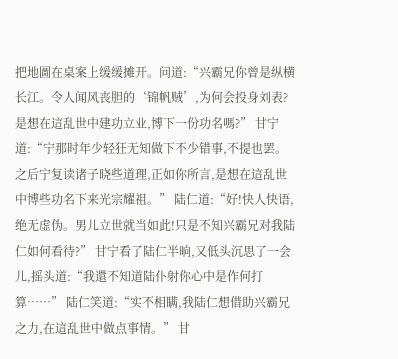把地圖在桌案上缓缓摊开。问道:“兴霸兄你曾是纵横长江。令人闻风丧胆的‘锦帆贼’,为何会投身刘表?是想在這乱世中建功立业,博下一份功名嗎?” 甘宁道:“宁那时年少轻狂无知做下不少错事,不提也罢。之后宁复读诸子晓些道理,正如你所言,是想在這乱世中博些功名下来光宗耀祖。” 陆仁道:“好!快人快语,绝无虚伪。男儿立世就当如此!只是不知兴霸兄对我陆仁如何看待?” 甘宁看了陆仁半晌,又低头沉思了一会儿,摇头道:“我還不知道陆仆射你心中是作何打算……” 陆仁笑道:“实不相瞒,我陆仁想借助兴霸兄之力,在這乱世中做点事情。” 甘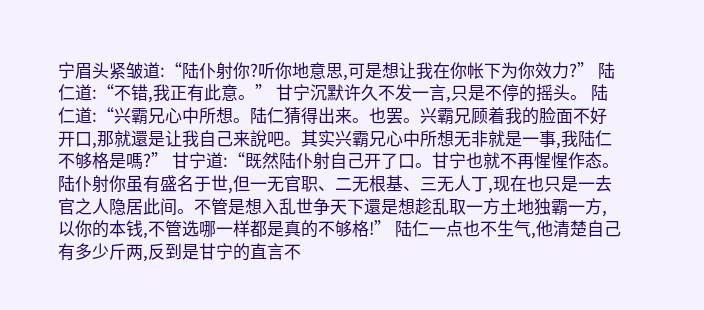宁眉头紧皱道:“陆仆射你?听你地意思,可是想让我在你帐下为你效力?” 陆仁道:“不错,我正有此意。” 甘宁沉默许久不发一言,只是不停的摇头。 陆仁道:“兴霸兄心中所想。陆仁猜得出来。也罢。兴霸兄顾着我的脸面不好开口,那就還是让我自己来說吧。其实兴霸兄心中所想无非就是一事,我陆仁不够格是嗎?” 甘宁道:“既然陆仆射自己开了口。甘宁也就不再惺惺作态。陆仆射你虽有盛名于世,但一无官职、二无根基、三无人丁,现在也只是一去官之人隐居此间。不管是想入乱世争天下還是想趁乱取一方土地独霸一方,以你的本钱,不管选哪一样都是真的不够格!” 陆仁一点也不生气,他清楚自己有多少斤两,反到是甘宁的直言不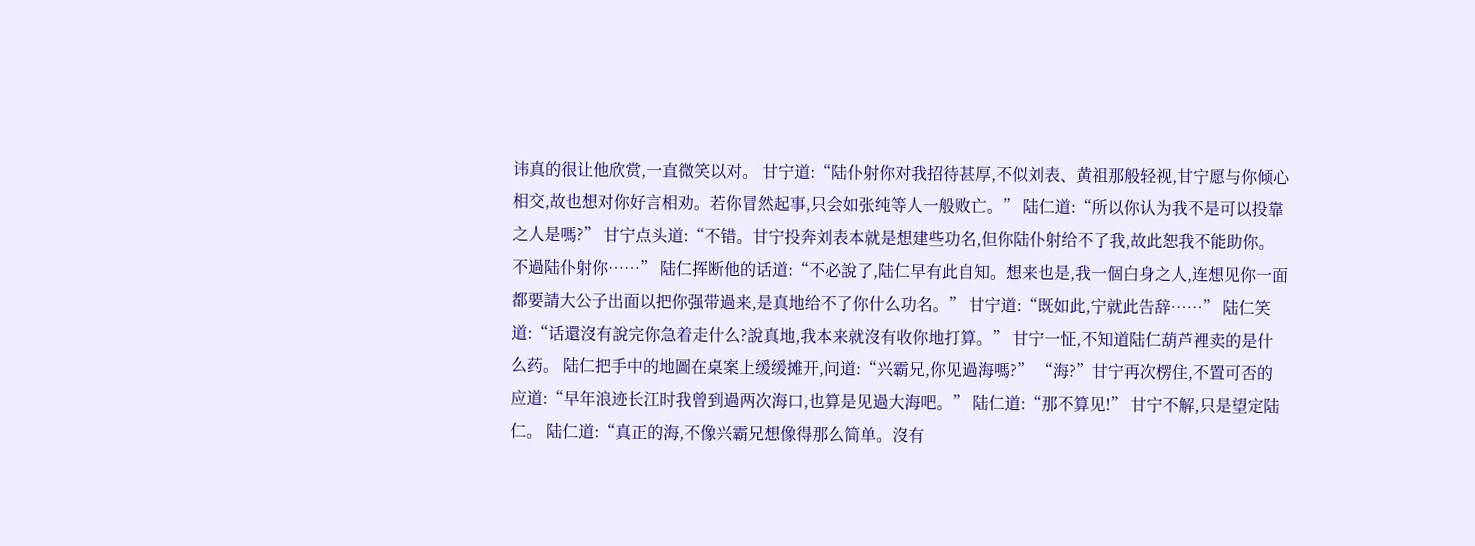讳真的很让他欣赏,一直微笑以对。 甘宁道:“陆仆射你对我招待甚厚,不似刘表、黄祖那般轻视,甘宁愿与你倾心相交,故也想对你好言相劝。若你冒然起事,只会如张纯等人一般败亡。” 陆仁道:“所以你认为我不是可以投靠之人是嗎?” 甘宁点头道:“不错。甘宁投奔刘表本就是想建些功名,但你陆仆射给不了我,故此恕我不能助你。不過陆仆射你……” 陆仁挥断他的话道:“不必說了,陆仁早有此自知。想来也是,我一個白身之人,连想见你一面都要請大公子出面以把你强带過来,是真地给不了你什么功名。” 甘宁道:“既如此,宁就此告辞……” 陆仁笑道:“话還沒有說完你急着走什么?說真地,我本来就沒有收你地打算。” 甘宁一怔,不知道陆仁葫芦裡卖的是什么药。 陆仁把手中的地圖在桌案上缓缓摊开,问道:“兴霸兄,你见過海嗎?” “海?”甘宁再次楞住,不置可否的应道:“早年浪迹长江时我曾到過两次海口,也算是见過大海吧。” 陆仁道:“那不算见!” 甘宁不解,只是望定陆仁。 陆仁道:“真正的海,不像兴霸兄想像得那么简单。沒有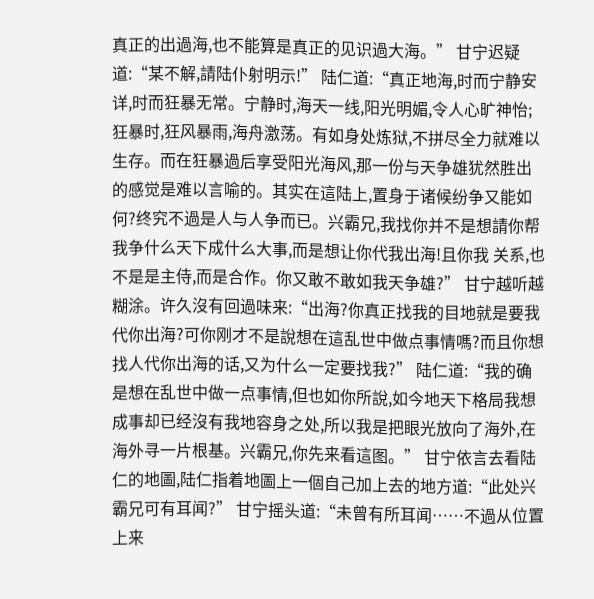真正的出過海,也不能算是真正的见识過大海。” 甘宁迟疑道:“某不解,請陆仆射明示!” 陆仁道:“真正地海,时而宁静安详,时而狂暴无常。宁静时,海天一线,阳光明媚,令人心旷神怡;狂暴时,狂风暴雨,海舟激荡。有如身处炼狱,不拼尽全力就难以生存。而在狂暴過后享受阳光海风,那一份与天争雄犹然胜出的感觉是难以言喻的。其实在這陆上,置身于诸候纷争又能如何?终究不過是人与人争而已。兴霸兄,我找你并不是想請你帮我争什么天下成什么大事,而是想让你代我出海!且你我 关系,也不是是主侍,而是合作。你又敢不敢如我天争雄?” 甘宁越听越糊涂。许久沒有回過味来:“出海?你真正找我的目地就是要我代你出海?可你刚才不是說想在這乱世中做点事情嗎?而且你想找人代你出海的话,又为什么一定要找我?” 陆仁道:“我的确是想在乱世中做一点事情,但也如你所說,如今地天下格局我想成事却已经沒有我地容身之处,所以我是把眼光放向了海外,在海外寻一片根基。兴霸兄,你先来看這图。” 甘宁依言去看陆仁的地圖,陆仁指着地圖上一個自己加上去的地方道:“此处兴霸兄可有耳闻?” 甘宁摇头道:“未曾有所耳闻……不過从位置上来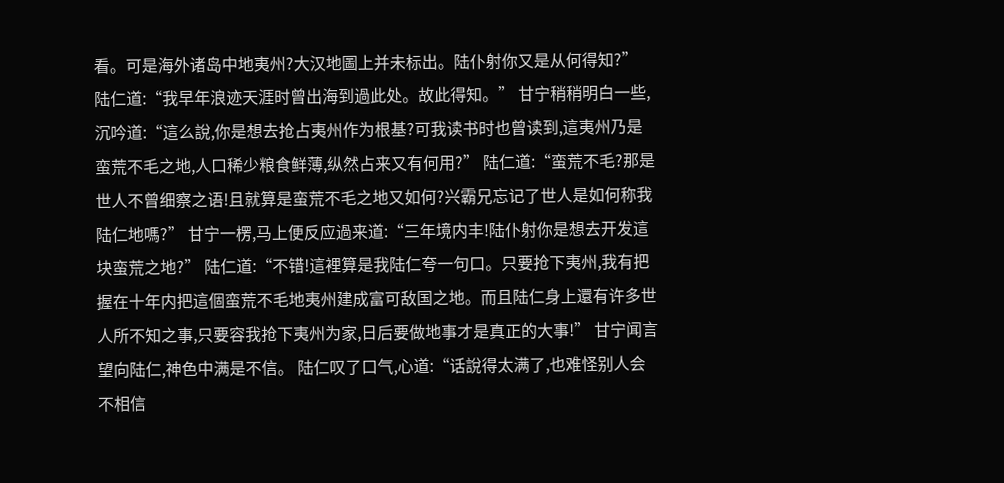看。可是海外诸岛中地夷州?大汉地圖上并未标出。陆仆射你又是从何得知?” 陆仁道:“我早年浪迹天涯时曾出海到過此处。故此得知。” 甘宁稍稍明白一些,沉吟道:“這么說,你是想去抢占夷州作为根基?可我读书时也曾读到,這夷州乃是蛮荒不毛之地,人口稀少粮食鲜薄,纵然占来又有何用?” 陆仁道:“蛮荒不毛?那是世人不曾细察之语!且就算是蛮荒不毛之地又如何?兴霸兄忘记了世人是如何称我陆仁地嗎?” 甘宁一楞,马上便反应過来道:“三年境内丰!陆仆射你是想去开发這块蛮荒之地?” 陆仁道:“不错!這裡算是我陆仁夸一句口。只要抢下夷州,我有把握在十年内把這個蛮荒不毛地夷州建成富可敌国之地。而且陆仁身上還有许多世人所不知之事,只要容我抢下夷州为家,日后要做地事才是真正的大事!” 甘宁闻言望向陆仁,神色中满是不信。 陆仁叹了口气,心道:“话說得太满了,也难怪别人会不相信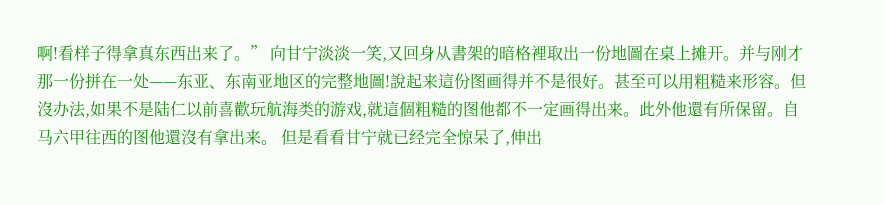啊!看样子得拿真东西出来了。” 向甘宁淡淡一笑,又回身从書架的暗格裡取出一份地圖在桌上摊开。并与刚才那一份拼在一处——东亚、东南亚地区的完整地圖!說起来這份图画得并不是很好。甚至可以用粗糙来形容。但沒办法,如果不是陆仁以前喜歡玩航海类的游戏,就這個粗糙的图他都不一定画得出来。此外他還有所保留。自马六甲往西的图他還沒有拿出来。 但是看看甘宁就已经完全惊呆了,伸出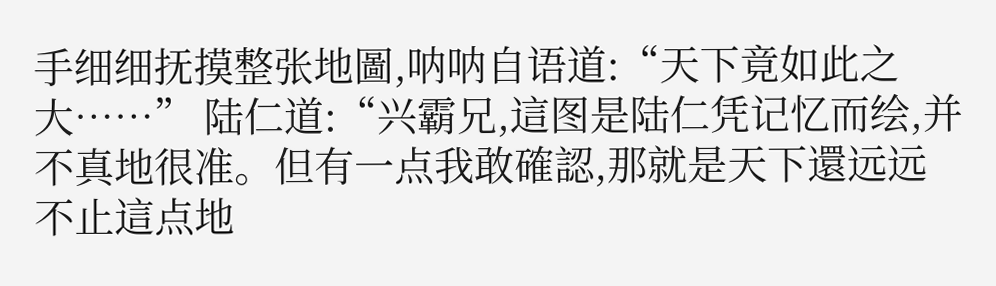手细细抚摸整张地圖,呐呐自语道:“天下竟如此之大……” 陆仁道:“兴霸兄,這图是陆仁凭记忆而绘,并不真地很准。但有一点我敢確認,那就是天下還远远不止這点地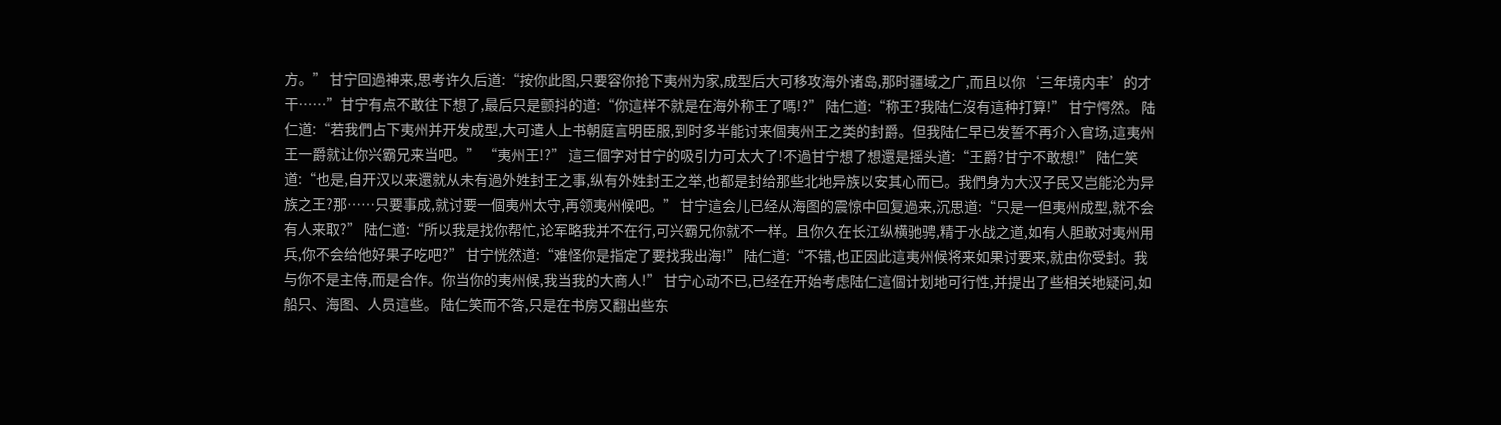方。” 甘宁回過神来,思考许久后道:“按你此图,只要容你抢下夷州为家,成型后大可移攻海外诸岛,那时疆域之广,而且以你‘三年境内丰’的才干……”甘宁有点不敢往下想了,最后只是颤抖的道:“你這样不就是在海外称王了嗎!?” 陆仁道:“称王?我陆仁沒有這种打算!” 甘宁愕然。 陆仁道:“若我們占下夷州并开发成型,大可遣人上书朝庭言明臣服,到时多半能讨来個夷州王之类的封爵。但我陆仁早已发誓不再介入官场,這夷州王一爵就让你兴霸兄来当吧。” “夷州王!?” 這三個字对甘宁的吸引力可太大了!不過甘宁想了想還是摇头道:“王爵?甘宁不敢想!” 陆仁笑道:“也是,自开汉以来還就从未有過外姓封王之事,纵有外姓封王之举,也都是封给那些北地异族以安其心而已。我們身为大汉子民又岂能沦为异族之王?那……只要事成,就讨要一個夷州太守,再领夷州候吧。” 甘宁這会儿已经从海图的震惊中回复過来,沉思道:“只是一但夷州成型,就不会有人来取?” 陆仁道:“所以我是找你帮忙,论军略我并不在行,可兴霸兄你就不一样。且你久在长江纵横驰骋,精于水战之道,如有人胆敢对夷州用兵,你不会给他好果子吃吧?” 甘宁恍然道:“难怪你是指定了要找我出海!” 陆仁道:“不错,也正因此這夷州候将来如果讨要来,就由你受封。我与你不是主侍,而是合作。你当你的夷州候,我当我的大商人!” 甘宁心动不已,已经在开始考虑陆仁這個计划地可行性,并提出了些相关地疑问,如船只、海图、人员這些。 陆仁笑而不答,只是在书房又翻出些东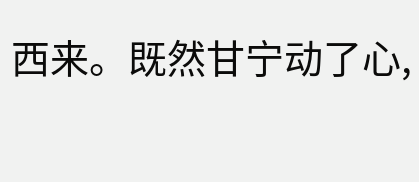西来。既然甘宁动了心,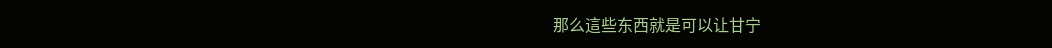那么這些东西就是可以让甘宁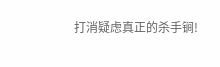打消疑虑真正的杀手锏!